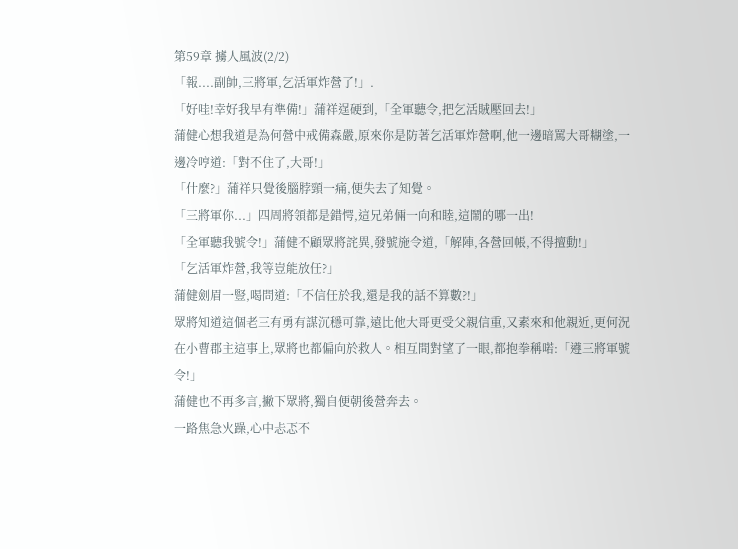第59章 擄人風波(2/2)
「報....副帥,三將軍,乞活軍炸營了!」.
「好哇!幸好我早有準備!」蒲祥逞硬到,「全軍聽令,把乞活賊壓回去!」
蒲健心想我道是為何營中戒備森嚴,原來你是防著乞活軍炸營啊,他一邊暗罵大哥糊塗,一邊冷哼道:「對不住了,大哥!」
「什麼?」蒲祥只覺後腦脖頸一痛,便失去了知覺。
「三將軍你...」四周將領都是錯愕,這兄弟倆一向和睦,這鬧的哪一出!
「全軍聽我號令!」蒲健不顧眾將詫異,發號施令道,「解陣,各營回帳,不得擅動!」
「乞活軍炸營,我等豈能放任?」
蒲健劍眉一豎,喝問道:「不信任於我,還是我的話不算數?!」
眾將知道這個老三有勇有謀沉穩可靠,遠比他大哥更受父親信重,又素來和他親近,更何況在小曹郡主這事上,眾將也都偏向於救人。相互間對望了一眼,都抱拳稱喏:「遵三將軍號令!」
蒲健也不再多言,撇下眾將,獨自便朝後營奔去。
一路焦急火躁,心中忐忑不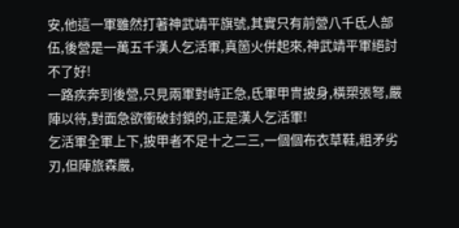安,他這一軍雖然打著神武靖平旗號,其實只有前營八千氐人部伍,後營是一萬五千漢人乞活軍,真箇火併起來,神武靖平軍絕討不了好!
一路疾奔到後營,只見兩軍對峙正急,氐軍甲冑披身,橫槊張弩,嚴陣以待,對面急欲衝破封鎖的,正是漢人乞活軍!
乞活軍全軍上下,披甲者不足十之二三,一個個布衣草鞋,粗矛劣刃,但陣旅森嚴,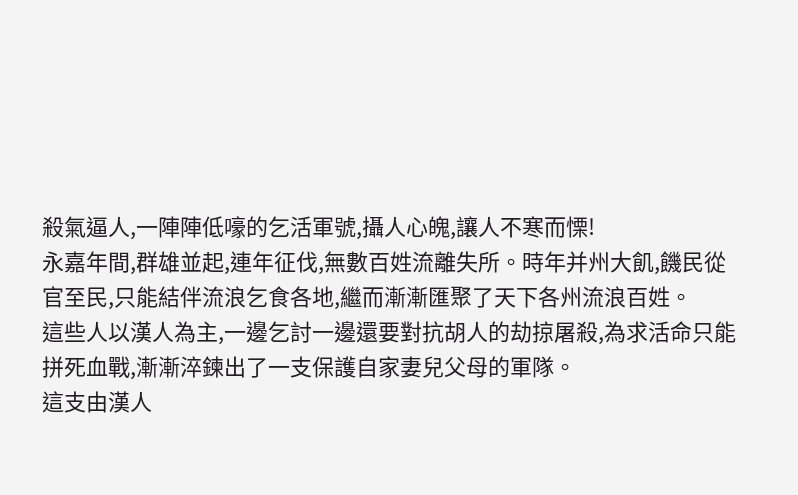殺氣逼人,一陣陣低嚎的乞活軍號,攝人心魄,讓人不寒而慄!
永嘉年間,群雄並起,連年征伐,無數百姓流離失所。時年并州大飢,饑民從官至民,只能結伴流浪乞食各地,繼而漸漸匯聚了天下各州流浪百姓。
這些人以漢人為主,一邊乞討一邊還要對抗胡人的劫掠屠殺,為求活命只能拼死血戰,漸漸淬鍊出了一支保護自家妻兒父母的軍隊。
這支由漢人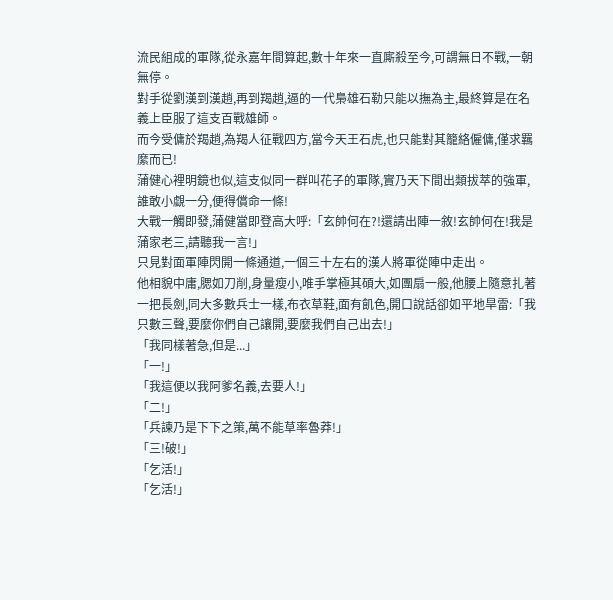流民組成的軍隊,從永嘉年間算起,數十年來一直廝殺至今,可謂無日不戰,一朝無停。
對手從劉漢到漢趙,再到羯趙,逼的一代梟雄石勒只能以撫為主,最終算是在名義上臣服了這支百戰雄師。
而今受傭於羯趙,為羯人征戰四方,當今天王石虎,也只能對其籠絡僱傭,僅求羈縻而已!
蒲健心裡明鏡也似,這支似同一群叫花子的軍隊,實乃天下間出類拔萃的強軍,誰敢小覷一分,便得償命一條!
大戰一觸即發,蒲健當即登高大呼:「玄帥何在?!還請出陣一敘!玄帥何在!我是蒲家老三,請聽我一言!」
只見對面軍陣閃開一條通道,一個三十左右的漢人將軍從陣中走出。
他相貌中庸,腮如刀削,身量瘦小,唯手掌極其碩大,如團扇一般,他腰上隨意扎著一把長劍,同大多數兵士一樣,布衣草鞋,面有飢色,開口說話卻如平地旱雷:「我只數三聲,要麼你們自己讓開,要麼我們自己出去!」
「我同樣著急,但是...」
「一!」
「我這便以我阿爹名義,去要人!」
「二!」
「兵諫乃是下下之策,萬不能草率魯莽!」
「三!破!」
「乞活!」
「乞活!」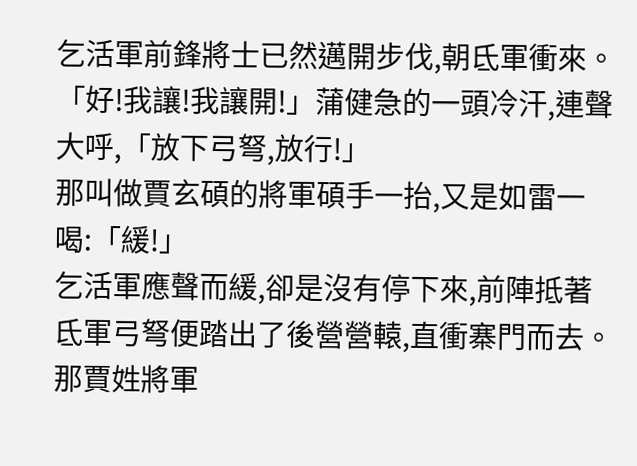乞活軍前鋒將士已然邁開步伐,朝氐軍衝來。
「好!我讓!我讓開!」蒲健急的一頭冷汗,連聲大呼,「放下弓弩,放行!」
那叫做賈玄碩的將軍碩手一抬,又是如雷一喝:「緩!」
乞活軍應聲而緩,卻是沒有停下來,前陣抵著氐軍弓弩便踏出了後營營轅,直衝寨門而去。
那賈姓將軍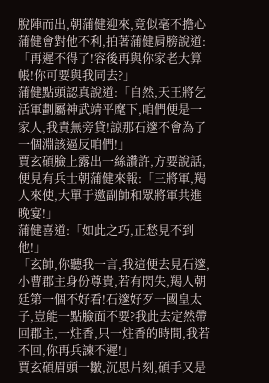脫陣而出,朝蒲健迎來,竟似毫不擔心蒲健會對他不利,拍著蒲健肩膀說道:「再遲不得了!容後再與你家老大算帳!你可要與我同去?」
蒲健點頭認真說道:「自然,天王將乞活軍劃屬神武靖平麾下,咱們便是一家人,我責無旁貸!諒那石邃不會為了一個淵該逼反咱們!」
賈玄碩臉上露出一絲讚許,方要說話,便見有兵士朝蒲健來報:「三將軍,羯人來使,大單于邀副帥和眾將軍共進晚宴!」
蒲健喜道:「如此之巧,正愁見不到他!」
「玄帥,你聽我一言,我這便去見石邃,小曹郡主身份尊貴,若有閃失,羯人朝廷第一個不好看!石邃好歹一國皇太子,豈能一點臉面不要?我此去定然帶回郡主,一炷香,只一炷香的時間,我若不回,你再兵諫不遲!」
賈玄碩眉頭一皺,沉思片刻,碩手又是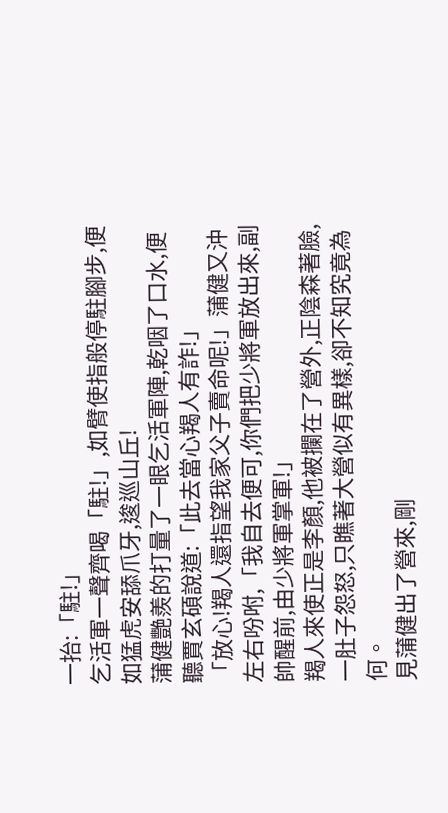一抬:「駐!」
乞活軍一聲齊喝「駐!」,如臂使指般停駐腳步,便如猛虎安舔爪牙,逡巡山丘!
蒲健艷羨的打量了一眼乞活軍陣,乾咽了口水,便聽賈玄碩說道:「此去當心羯人有詐!」
「放心!羯人還指望我家父子賣命呢!」蒲健又沖左右吩咐,「我自去便可,你們把少將軍放出來,副帥醒前,由少將軍掌軍!」
羯人來使正是李顏,他被攔在了營外,正陰森著臉,一肚子怨怒,只瞧著大營似有異樣,卻不知究竟為何。
見蒲健出了營來,剛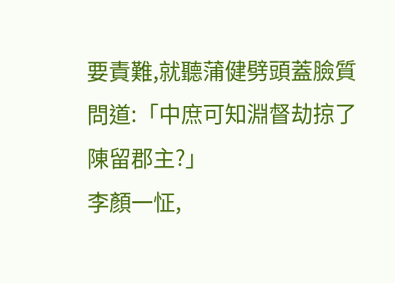要責難,就聽蒲健劈頭蓋臉質問道:「中庶可知淵督劫掠了陳留郡主?」
李顏一怔,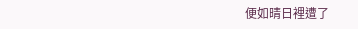便如晴日裡遭了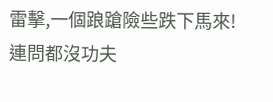雷擊,一個踉蹌險些跌下馬來!連問都沒功夫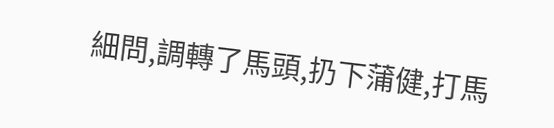細問,調轉了馬頭,扔下蒲健,打馬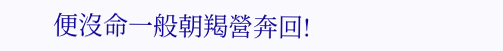便沒命一般朝羯營奔回!